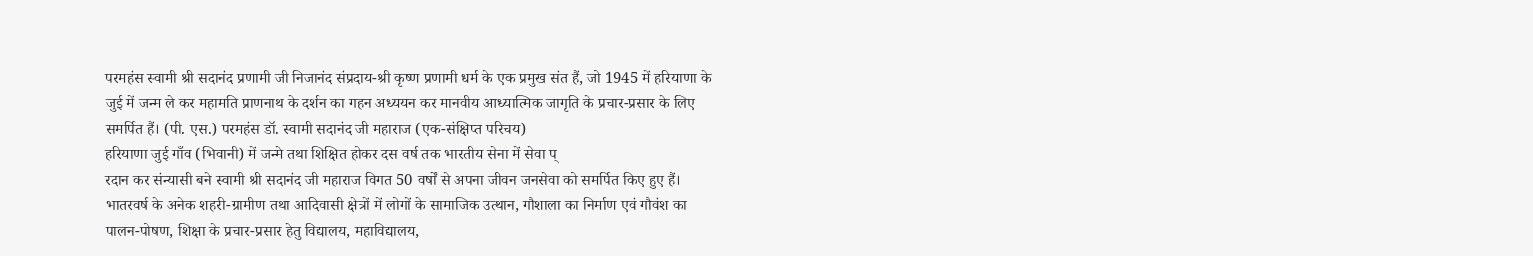परमहंस स्वामी श्री सदानंद प्रणामी जी निजानंद संप्रदाय-श्री कृष्ण प्रणामी धर्म के एक प्रमुख संत हैं, जो 1945 में हरियाणा के जुई में जन्म ले कर महामति प्राणनाथ के दर्शन का गहन अध्ययन कर मानवीय आध्यात्मिक जागृति के प्रचार-प्रसार के लिए समर्पित हैं। (पी. एस.) परमहंस डॉ. स्वामी सदानंद जी महाराज (एक-संक्षिप्त परिचय)
हरियाणा जुई गाँव (भिवानी) में जन्मे तथा शिक्षित होकर दस वर्ष तक भारतीय सेना में सेवा प्
रदान कर संन्यासी बने स्वामी श्री सदानंद जी महाराज विगत 50 वर्षों से अपना जीवन जनसेवा को समर्पित किए हुए हैं।
भातरवर्ष के अनेक शहरी-ग्रामीण तथा आदिवासी क्षेत्रों में लोगों के सामाजिक उत्थान, गौशाला का निर्माण एवं गौवंश का पालन-पोषण, शिक्षा के प्रचार-प्रसार हेतु विद्यालय, महाविद्यालय,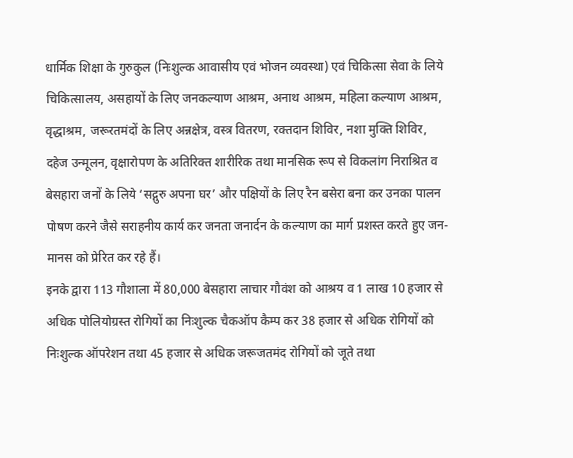धार्मिक शिक्षा के गुरुकुल (निःशुल्क आवासीय एवं भोजन व्यवस्था) एवं चिकित्सा सेवा के लिये चिकित्सालय, असहायों के लिए जनकल्याण आश्रम, अनाथ आश्रम, महिला कल्याण आश्रम, वृद्धाश्रम, जरूरतमंदों के लिए अन्नक्षेत्र, वस्त्र वितरण, रक्तदान शिविर, नशा मुक्ति शिविर, दहेज उन्मूलन, वृक्षारोपण के अतिरिक्त शारीरिक तथा मानसिक रूप से विकलांग निराश्रित व बेसहारा जनों के लिये ‘सद्गुरु अपना घर’ और पक्षियों के लिए रैन बसेरा बना कर उनका पालन पोषण करने जैसे सराहनीय कार्य कर जनता जनार्दन के कल्याण का मार्ग प्रशस्त करते हुए जन-मानस को प्रेरित कर रहे हैं।
इनके द्वारा 113 गौशाला में 80,000 बेसहारा लाचार गौवंश को आश्रय व 1 लाख 10 हजार से अधिक पोलियोग्रस्त रोगियों का निःशुल्क चैकऑप कैम्प कर 38 हजार से अधिक रोगियों को निःशुल्क ऑपरेशन तथा 45 हजार से अधिक जरूजतमंद रोगियों को जूते तथा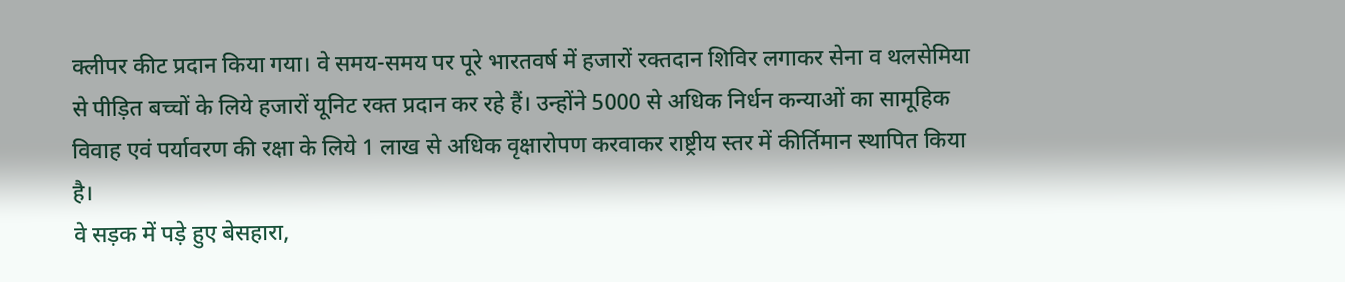क्लीपर कीट प्रदान किया गया। वे समय-समय पर पूरे भारतवर्ष में हजारों रक्तदान शिविर लगाकर सेना व थलसेमिया से पीड़ित बच्चों के लिये हजारों यूनिट रक्त प्रदान कर रहे हैं। उन्होंने 5000 से अधिक निर्धन कन्याओं का सामूहिक विवाह एवं पर्यावरण की रक्षा के लिये 1 लाख से अधिक वृक्षारोपण करवाकर राष्ट्रीय स्तर में कीर्तिमान स्थापित किया है।
वे सड़क में पड़े हुए बेसहारा,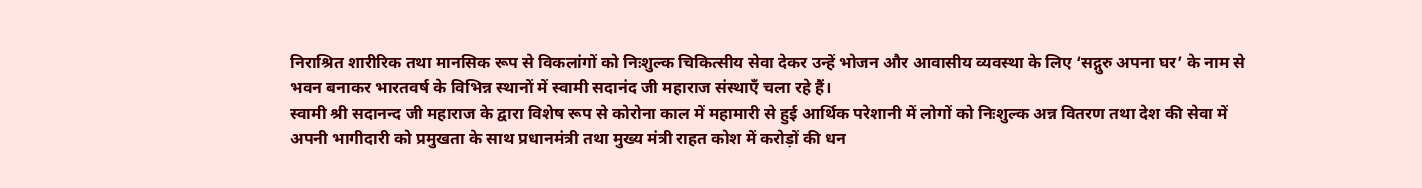निराश्रित शारीरिक तथा मानसिक रूप से विकलांगों को निःशुल्क चिकित्सीय सेवा देकर उन्हें भोजन और आवासीय व्यवस्था के लिए ‘सद्गुरु अपना घर’ के नाम से भवन बनाकर भारतवर्ष के विभिन्न स्थानों में स्वामी सदानंद जी महाराज संस्थाएँ चला रहे हैं।
स्वामी श्री सदानन्द जी महाराज के द्वारा विशेष रूप से कोरोना काल में महामारी से हुई आर्थिक परेशानी में लोगों को निःशुल्क अन्न वितरण तथा देश की सेवा में अपनी भागीदारी को प्रमुखता के साथ प्रधानमंत्री तथा मुख्य मंत्री राहत कोश में करोड़ों की धन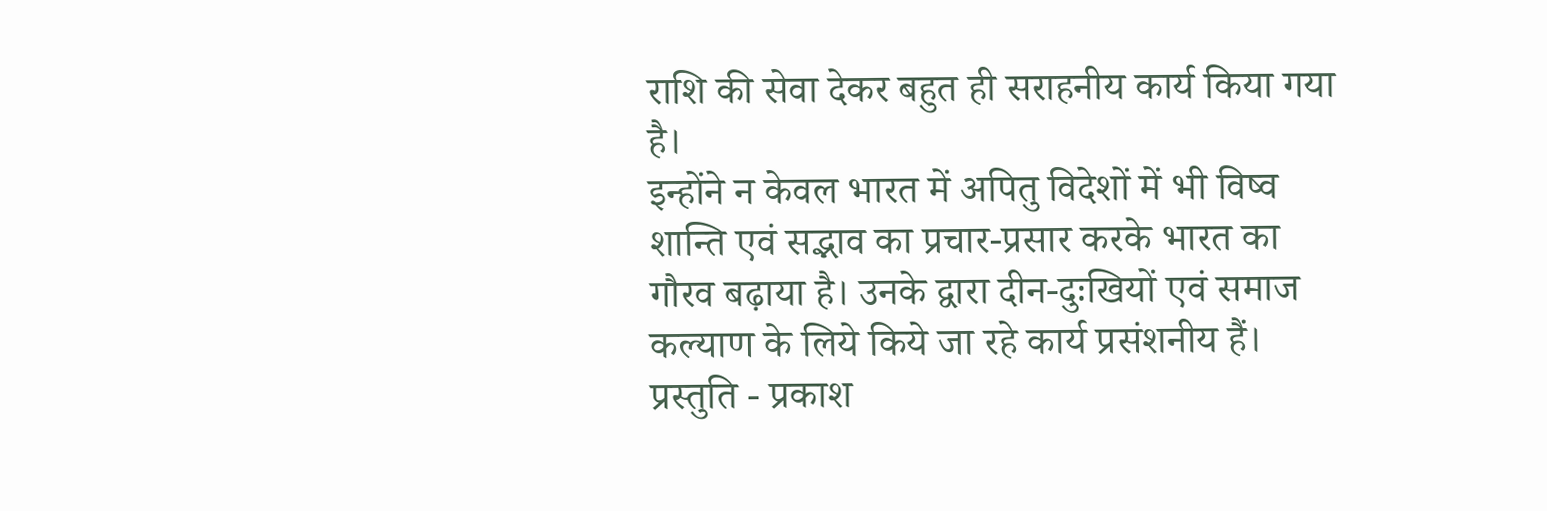राशि की सेवा देकर बहुत ही सराहनीय कार्य किया गया है।
इन्होंने न केवल भारत में अपितु विदेशों में भी विष्व शान्ति एवं सद्भाव का प्रचार-प्रसार करके भारत का गौरव बढ़ाया है। उनके द्वारा दीन-दुःखियों एवं समाज कल्याण के लिये किये जा रहे कार्य प्रसंशनीय हैं।
प्रस्तुति - प्रकाश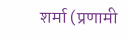शर्मा (प्रणामी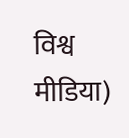विश्व मीडिया)